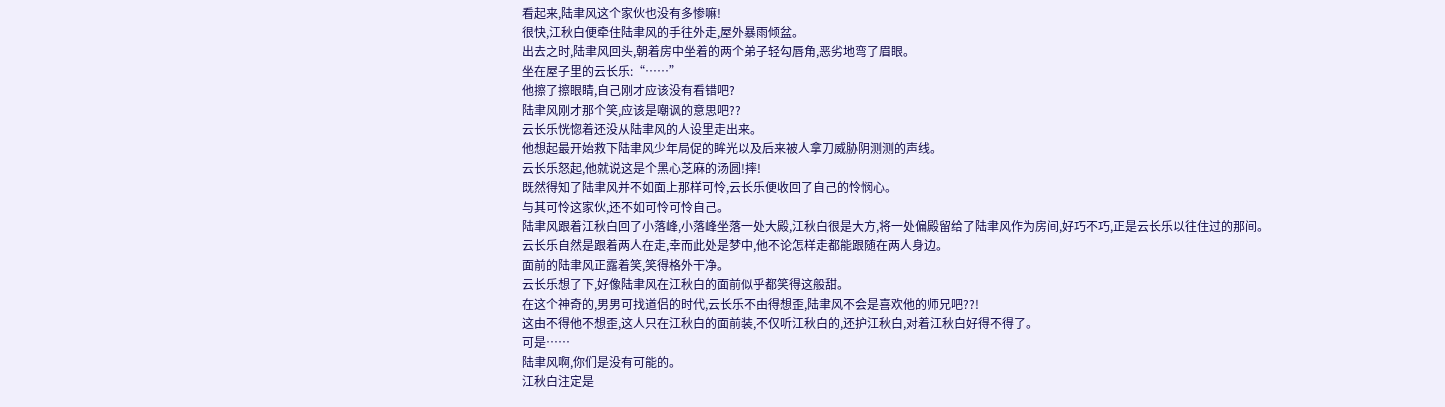看起来,陆聿风这个家伙也没有多惨嘛!
很快,江秋白便牵住陆聿风的手往外走,屋外暴雨倾盆。
出去之时,陆聿风回头,朝着房中坐着的两个弟子轻勾唇角,恶劣地弯了眉眼。
坐在屋子里的云长乐:“……”
他擦了擦眼睛,自己刚才应该没有看错吧?
陆聿风刚才那个笑,应该是嘲讽的意思吧??
云长乐恍惚着还没从陆聿风的人设里走出来。
他想起最开始救下陆聿风少年局促的眸光以及后来被人拿刀威胁阴测测的声线。
云长乐怒起,他就说这是个黑心芝麻的汤圆!摔!
既然得知了陆聿风并不如面上那样可怜,云长乐便收回了自己的怜悯心。
与其可怜这家伙,还不如可怜可怜自己。
陆聿风跟着江秋白回了小落峰,小落峰坐落一处大殿,江秋白很是大方,将一处偏殿留给了陆聿风作为房间,好巧不巧,正是云长乐以往住过的那间。
云长乐自然是跟着两人在走,幸而此处是梦中,他不论怎样走都能跟随在两人身边。
面前的陆聿风正露着笑,笑得格外干净。
云长乐想了下,好像陆聿风在江秋白的面前似乎都笑得这般甜。
在这个神奇的,男男可找道侣的时代,云长乐不由得想歪,陆聿风不会是喜欢他的师兄吧??!
这由不得他不想歪,这人只在江秋白的面前装,不仅听江秋白的,还护江秋白,对着江秋白好得不得了。
可是……
陆聿风啊,你们是没有可能的。
江秋白注定是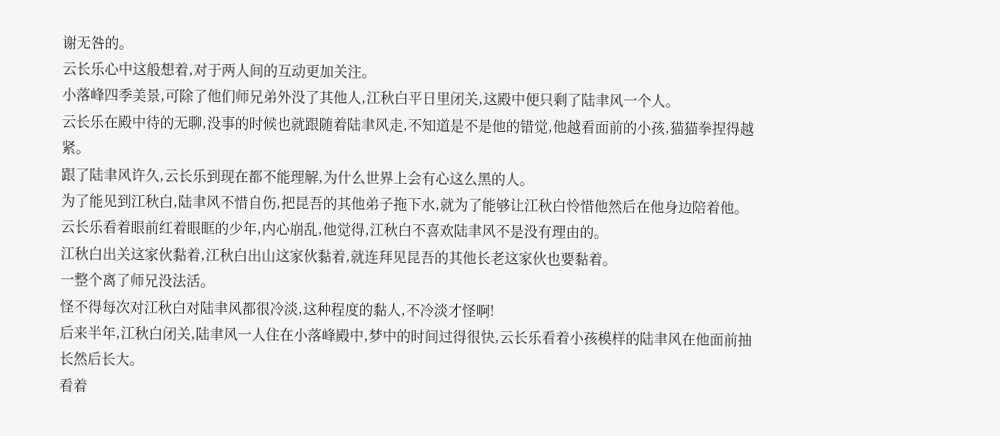谢无咎的。
云长乐心中这般想着,对于两人间的互动更加关注。
小落峰四季美景,可除了他们师兄弟外没了其他人,江秋白平日里闭关,这殿中便只剩了陆聿风一个人。
云长乐在殿中待的无聊,没事的时候也就跟随着陆聿风走,不知道是不是他的错觉,他越看面前的小孩,猫猫拳捏得越紧。
跟了陆聿风许久,云长乐到现在都不能理解,为什么世界上会有心这么黑的人。
为了能见到江秋白,陆聿风不惜自伤,把昆吾的其他弟子拖下水,就为了能够让江秋白怜惜他然后在他身边陪着他。
云长乐看着眼前红着眼眶的少年,内心崩乱,他觉得,江秋白不喜欢陆聿风不是没有理由的。
江秋白出关这家伙黏着,江秋白出山这家伙黏着,就连拜见昆吾的其他长老这家伙也要黏着。
一整个离了师兄没法活。
怪不得每次对江秋白对陆聿风都很冷淡,这种程度的黏人,不冷淡才怪啊!
后来半年,江秋白闭关,陆聿风一人住在小落峰殿中,梦中的时间过得很快,云长乐看着小孩模样的陆聿风在他面前抽长然后长大。
看着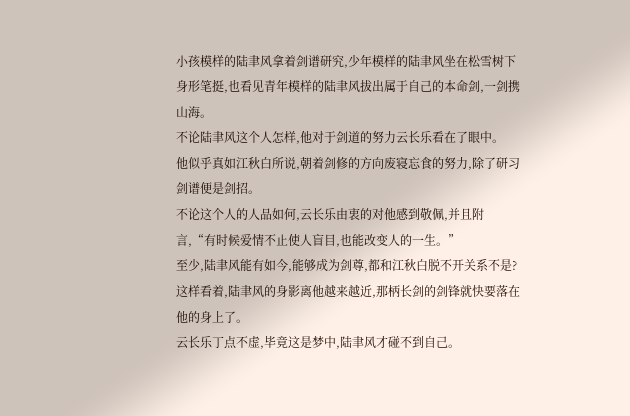小孩模样的陆聿风拿着剑谱研究,少年模样的陆聿风坐在松雪树下身形笔挺,也看见青年模样的陆聿风拔出属于自己的本命剑,一剑携山海。
不论陆聿风这个人怎样,他对于剑道的努力云长乐看在了眼中。
他似乎真如江秋白所说,朝着剑修的方向废寝忘食的努力,除了研习剑谱便是剑招。
不论这个人的人品如何,云长乐由衷的对他感到敬佩,并且附言,“有时候爱情不止使人盲目,也能改变人的一生。”
至少,陆聿风能有如今,能够成为剑尊,都和江秋白脱不开关系不是?
这样看着,陆聿风的身影离他越来越近,那柄长剑的剑锋就快要落在他的身上了。
云长乐丁点不虚,毕竟这是梦中,陆聿风才碰不到自己。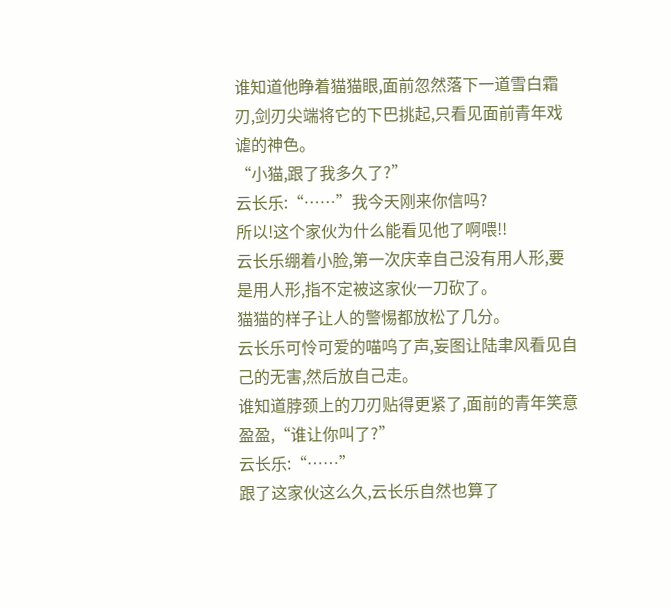谁知道他睁着猫猫眼,面前忽然落下一道雪白霜刃,剑刃尖端将它的下巴挑起,只看见面前青年戏谑的神色。
“小猫,跟了我多久了?”
云长乐:“……”我今天刚来你信吗?
所以!这个家伙为什么能看见他了啊喂!!
云长乐绷着小脸,第一次庆幸自己没有用人形,要是用人形,指不定被这家伙一刀砍了。
猫猫的样子让人的警惕都放松了几分。
云长乐可怜可爱的喵呜了声,妄图让陆聿风看见自己的无害,然后放自己走。
谁知道脖颈上的刀刃贴得更紧了,面前的青年笑意盈盈,“谁让你叫了?”
云长乐:“……”
跟了这家伙这么久,云长乐自然也算了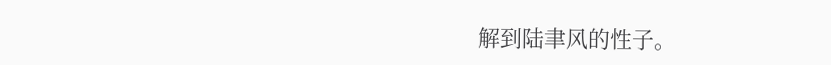解到陆聿风的性子。